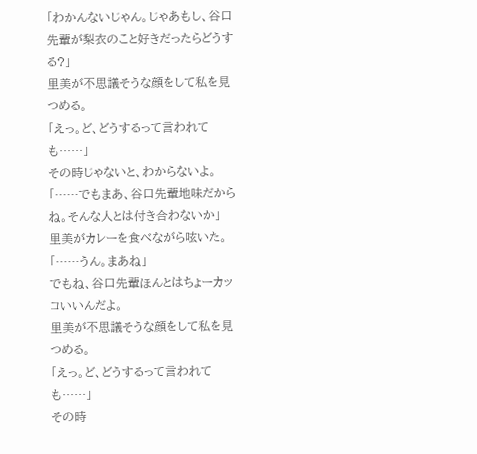「わかんないじゃん。じゃあもし、谷口先輩が梨衣のこと好きだったらどうする?」
里美が不思議そうな顔をして私を見つめる。
「えっ。ど、どうするって言われても……」
その時じゃないと、わからないよ。
「……でもまあ、谷口先輩地味だからね。そんな人とは付き合わないか」
里美がカレーを食べながら呟いた。
「……うん。まあね」
でもね、谷口先輩ほんとはちょーカッコいいんだよ。
里美が不思議そうな顔をして私を見つめる。
「えっ。ど、どうするって言われても……」
その時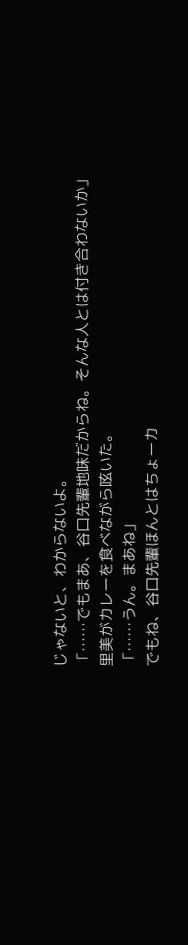じゃないと、わからないよ。
「……でもまあ、谷口先輩地味だからね。そんな人とは付き合わないか」
里美がカレーを食べながら呟いた。
「……うん。まあね」
でもね、谷口先輩ほんとはちょーカ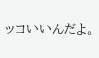ッコいいんだよ。